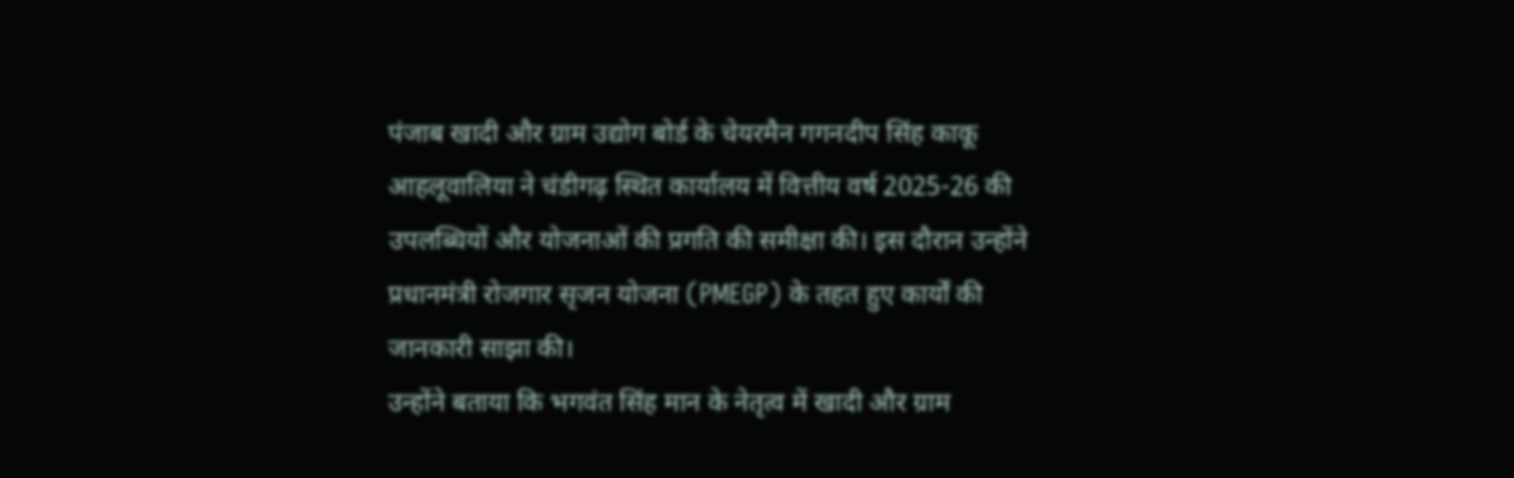पंजाब खादी और ग्राम उद्योग बोर्ड के चेयरमैन गगनदीप सिंह काकू आहलूवालिया ने चंडीगढ़ स्थित कार्यालय में वित्तीय वर्ष 2025-26 की उपलब्धियों और योजनाओं की प्रगति की समीक्षा की। इस दौरान उन्होंने प्रधानमंत्री रोजगार सृजन योजना (PMEGP) के तहत हुए कार्यों की जानकारी साझा की।
उन्होंने बताया कि भगवंत सिंह मान के नेतृत्व में खादी और ग्राम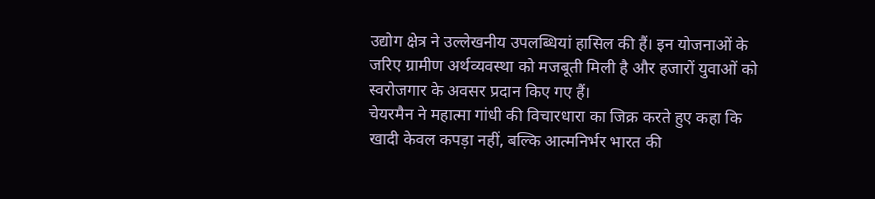उद्योग क्षेत्र ने उल्लेखनीय उपलब्धियां हासिल की हैं। इन योजनाओं के जरिए ग्रामीण अर्थव्यवस्था को मजबूती मिली है और हजारों युवाओं को स्वरोजगार के अवसर प्रदान किए गए हैं।
चेयरमैन ने महात्मा गांधी की विचारधारा का जिक्र करते हुए कहा कि खादी केवल कपड़ा नहीं, बल्कि आत्मनिर्भर भारत की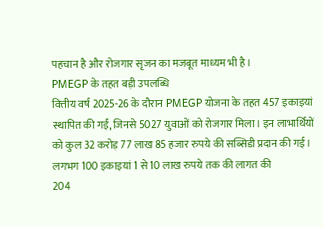पहचान है और रोजगार सृजन का मजबूत माध्यम भी है।
PMEGP के तहत बड़ी उपलब्धि
वित्तीय वर्ष 2025-26 के दौरान PMEGP योजना के तहत 457 इकाइयां स्थापित की गईं, जिनसे 5027 युवाओं को रोजगार मिला। इन लाभार्थियों को कुल 32 करोड़ 77 लाख 85 हजार रुपये की सब्सिडी प्रदान की गई।
लगभग 100 इकाइयां 1 से 10 लाख रुपये तक की लागत की
204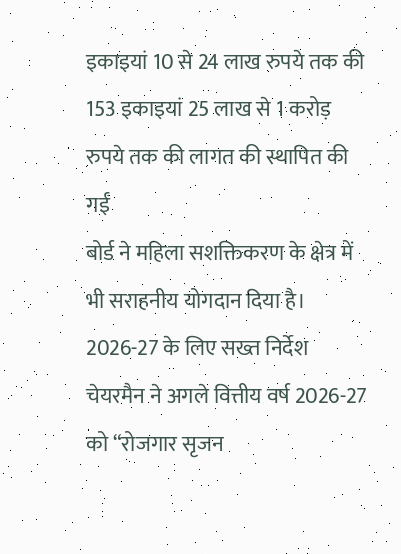इकाइयां 10 से 24 लाख रुपये तक की
153 इकाइयां 25 लाख से 1 करोड़ रुपये तक की लागत की स्थापित की गईं
बोर्ड ने महिला सशक्तिकरण के क्षेत्र में भी सराहनीय योगदान दिया है।
2026-27 के लिए सख्त निर्देश
चेयरमैन ने अगले वित्तीय वर्ष 2026-27 को “रोजगार सृजन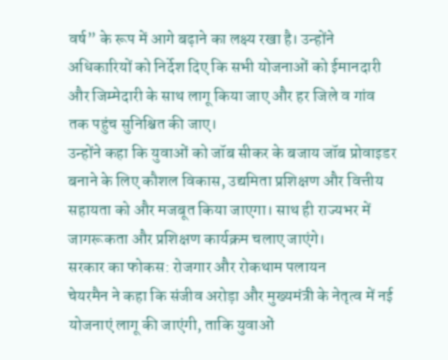वर्ष” के रूप में आगे बढ़ाने का लक्ष्य रखा है। उन्होंने अधिकारियों को निर्देश दिए कि सभी योजनाओं को ईमानदारी और जिम्मेदारी के साथ लागू किया जाए और हर जिले व गांव तक पहुंच सुनिश्चित की जाए।
उन्होंने कहा कि युवाओं को जॉब सीकर के बजाय जॉब प्रोवाइडर बनाने के लिए कौशल विकास, उद्यमिता प्रशिक्षण और वित्तीय सहायता को और मजबूत किया जाएगा। साथ ही राज्यभर में जागरूकता और प्रशिक्षण कार्यक्रम चलाए जाएंगे।
सरकार का फोकस: रोजगार और रोकथाम पलायन
चेयरमैन ने कहा कि संजीव अरोड़ा और मुख्यमंत्री के नेतृत्व में नई योजनाएं लागू की जाएंगी, ताकि युवाओं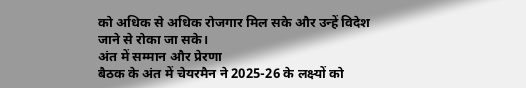को अधिक से अधिक रोजगार मिल सके और उन्हें विदेश जाने से रोका जा सके।
अंत में सम्मान और प्रेरणा
बैठक के अंत में चेयरमैन ने 2025-26 के लक्ष्यों को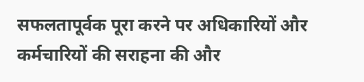सफलतापूर्वक पूरा करने पर अधिकारियों और कर्मचारियों की सराहना की और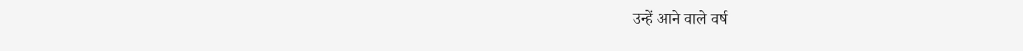उन्हें आने वाले वर्ष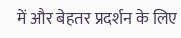में और बेहतर प्रदर्शन के लिए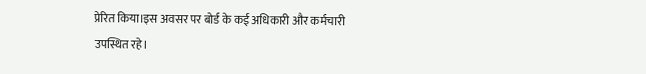प्रेरित किया।इस अवसर पर बोर्ड के कई अधिकारी और कर्मचारी उपस्थित रहे।